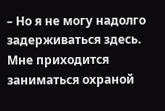– Но я не могу надолго задерживаться здесь. Мне приходится заниматься охраной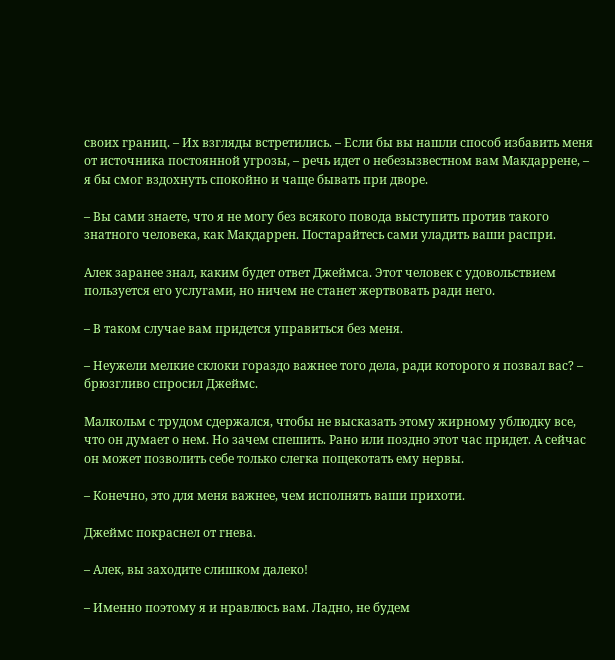своих границ. – Их взгляды встретились. – Если бы вы нашли способ избавить меня от источника постоянной угрозы, – речь идет о небезызвестном вам Макдаррене, – я бы смог вздохнуть спокойно и чаще бывать при дворе.

– Вы сами знаете, что я не могу без всякого повода выступить против такого знатного человека, как Макдаррен. Постарайтесь сами уладить ваши распри.

Алек заранее знал, каким будет ответ Джеймса. Этот человек с удовольствием пользуется его услугами, но ничем не станет жертвовать ради него.

– В таком случае вам придется управиться без меня.

– Неужели мелкие склоки гораздо важнее того дела, ради которого я позвал вас? – брюзгливо спросил Джеймс.

Малкольм с трудом сдержался, чтобы не высказать этому жирному ублюдку все, что он думает о нем. Но зачем спешить. Рано или поздно этот час придет. А сейчас он может позволить себе только слегка пощекотать ему нервы.

– Конечно, это для меня важнее, чем исполнять ваши прихоти.

Джеймс покраснел от гнева.

– Алек, вы заходите слишком далеко!

– Именно поэтому я и нравлюсь вам. Ладно, не будем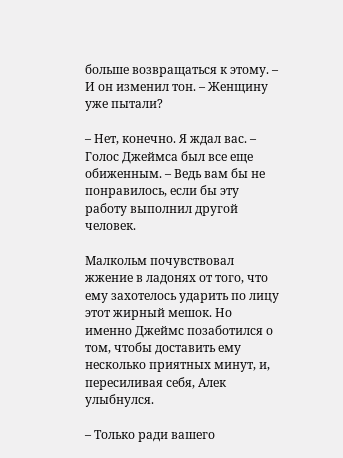больше возвращаться к этому. – И он изменил тон. – Женщину уже пытали?

– Нет, конечно. Я ждал вас. – Голос Джеймса был все еще обиженным. – Ведь вам бы не понравилось, если бы эту работу выполнил другой человек.

Малкольм почувствовал жжение в ладонях от того, что ему захотелось ударить по лицу этот жирный мешок. Но именно Джеймс позаботился о том, чтобы доставить ему несколько приятных минут, и, пересиливая себя, Алек улыбнулся.

– Только ради вашего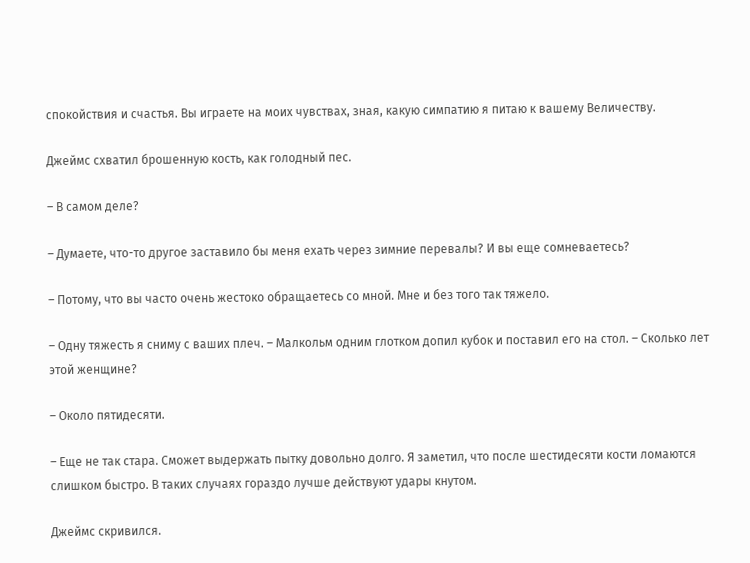спокойствия и счастья. Вы играете на моих чувствах, зная, какую симпатию я питаю к вашему Величеству.

Джеймс схватил брошенную кость, как голодный пес.

– В самом деле?

– Думаете, что-то другое заставило бы меня ехать через зимние перевалы? И вы еще сомневаетесь?

– Потому, что вы часто очень жестоко обращаетесь со мной. Мне и без того так тяжело.

– Одну тяжесть я сниму с ваших плеч. – Малкольм одним глотком допил кубок и поставил его на стол. – Сколько лет этой женщине?

– Около пятидесяти.

– Еще не так стара. Сможет выдержать пытку довольно долго. Я заметил, что после шестидесяти кости ломаются слишком быстро. В таких случаях гораздо лучше действуют удары кнутом.

Джеймс скривился.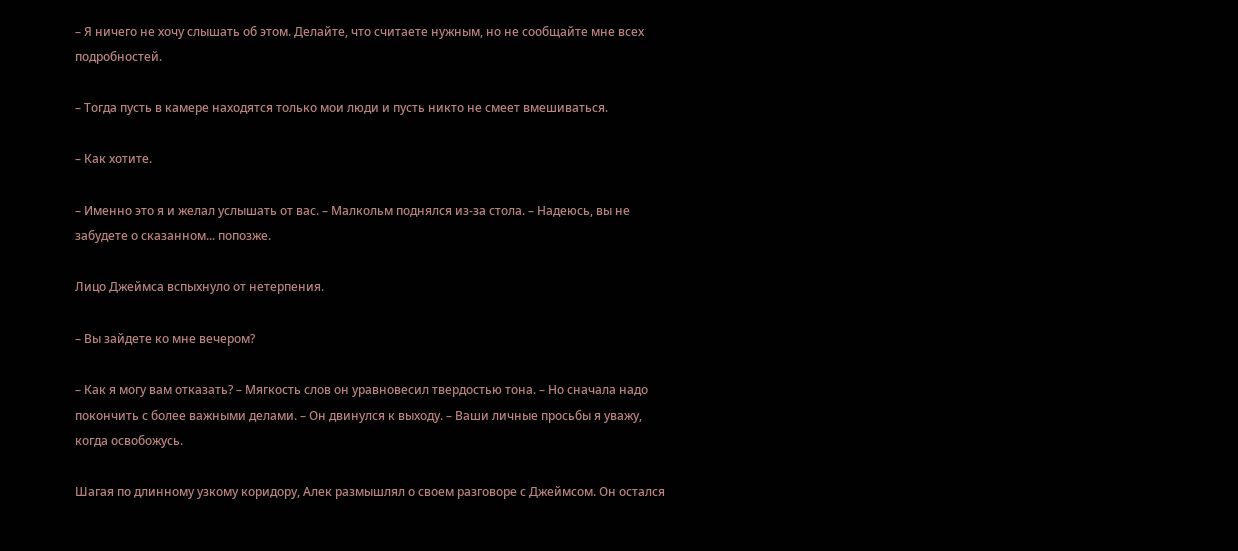– Я ничего не хочу слышать об этом. Делайте, что считаете нужным, но не сообщайте мне всех подробностей.

– Тогда пусть в камере находятся только мои люди и пусть никто не смеет вмешиваться.

– Как хотите.

– Именно это я и желал услышать от вас. – Малкольм поднялся из-за стола. – Надеюсь, вы не забудете о сказанном... попозже.

Лицо Джеймса вспыхнуло от нетерпения.

– Вы зайдете ко мне вечером?

– Как я могу вам отказать? – Мягкость слов он уравновесил твердостью тона. – Но сначала надо покончить с более важными делами. – Он двинулся к выходу. – Ваши личные просьбы я уважу, когда освобожусь.

Шагая по длинному узкому коридору, Алек размышлял о своем разговоре с Джеймсом. Он остался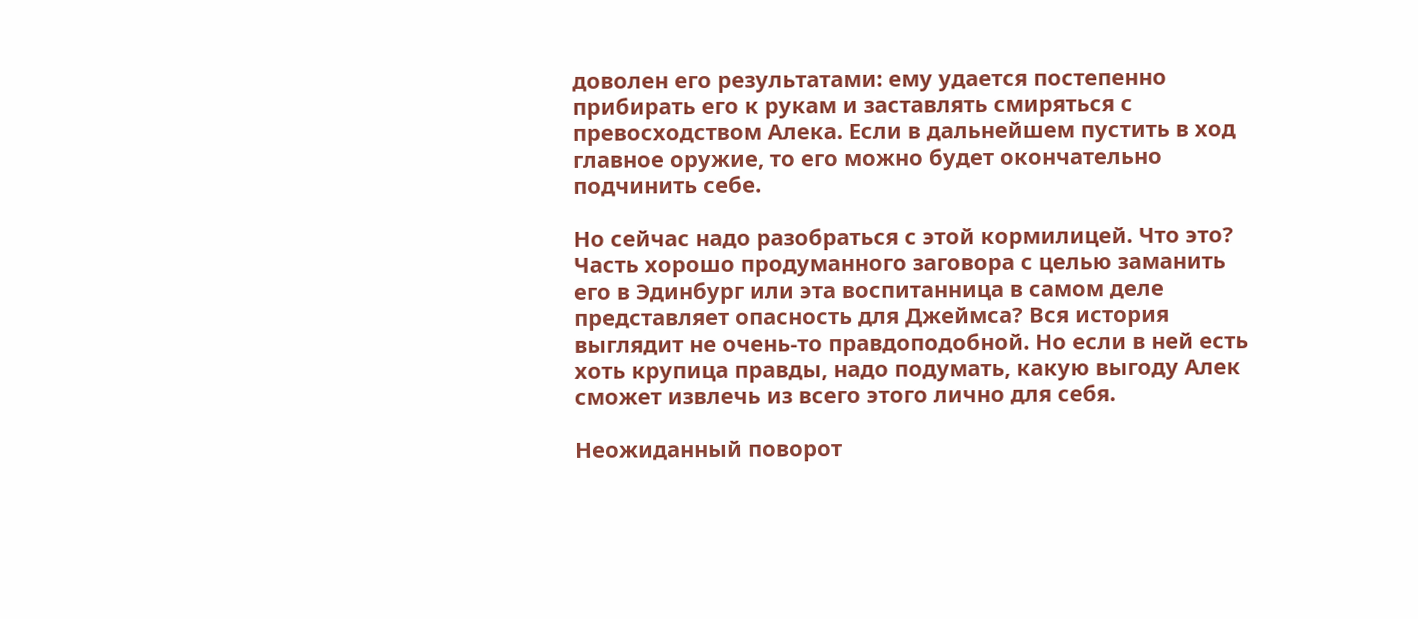доволен его результатами: ему удается постепенно прибирать его к рукам и заставлять смиряться с превосходством Алека. Если в дальнейшем пустить в ход главное оружие, то его можно будет окончательно подчинить себе.

Но сейчас надо разобраться с этой кормилицей. Что это? Часть хорошо продуманного заговора с целью заманить его в Эдинбург или эта воспитанница в самом деле представляет опасность для Джеймса? Вся история выглядит не очень-то правдоподобной. Но если в ней есть хоть крупица правды, надо подумать, какую выгоду Алек сможет извлечь из всего этого лично для себя.

Неожиданный поворот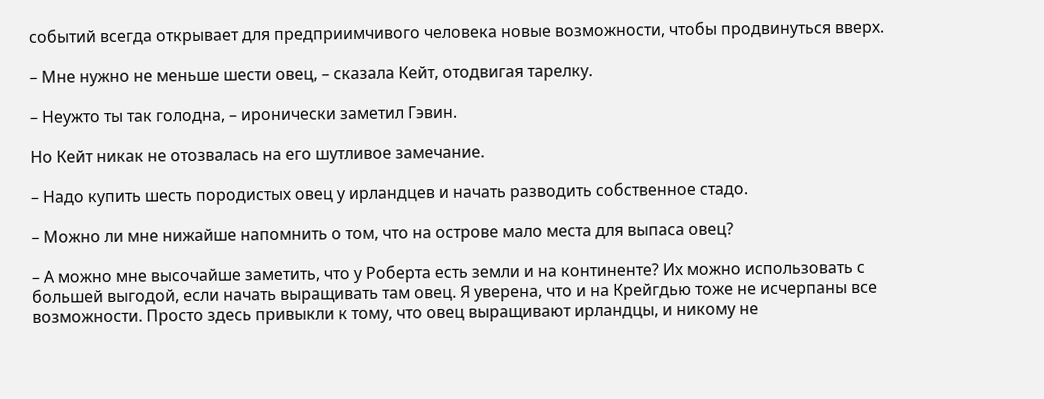событий всегда открывает для предприимчивого человека новые возможности, чтобы продвинуться вверх.

– Мне нужно не меньше шести овец, – сказала Кейт, отодвигая тарелку.

– Неужто ты так голодна, – иронически заметил Гэвин.

Но Кейт никак не отозвалась на его шутливое замечание.

– Надо купить шесть породистых овец у ирландцев и начать разводить собственное стадо.

– Можно ли мне нижайше напомнить о том, что на острове мало места для выпаса овец?

– А можно мне высочайше заметить, что у Роберта есть земли и на континенте? Их можно использовать с большей выгодой, если начать выращивать там овец. Я уверена, что и на Крейгдью тоже не исчерпаны все возможности. Просто здесь привыкли к тому, что овец выращивают ирландцы, и никому не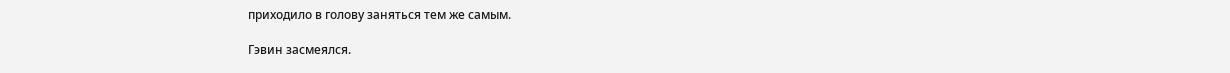приходило в голову заняться тем же самым.

Гэвин засмеялся.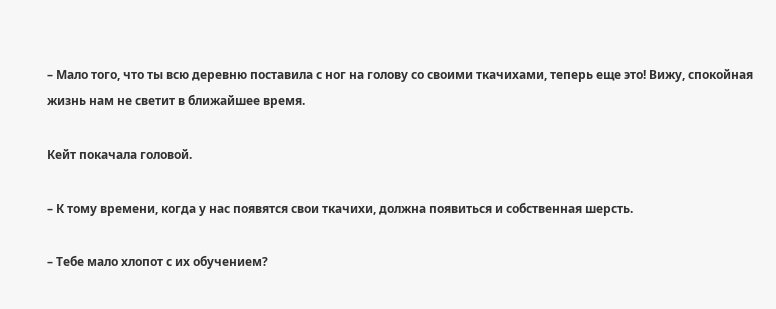– Мало того, что ты всю деревню поставила с ног на голову со своими ткачихами, теперь еще это! Вижу, спокойная жизнь нам не светит в ближайшее время.

Кейт покачала головой.

– К тому времени, когда у нас появятся свои ткачихи, должна появиться и собственная шерсть.

– Тебе мало хлопот с их обучением?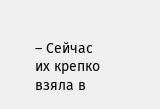– Сейчас их крепко взяла в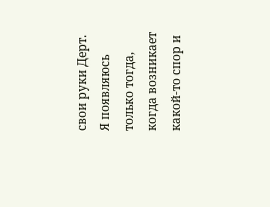свои руки Дерт. Я появляюсь только тогда, когда возникает какой-то спор и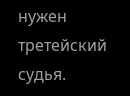нужен третейский судья.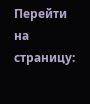Перейти на страницу: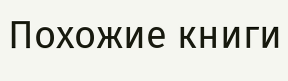Похожие книги